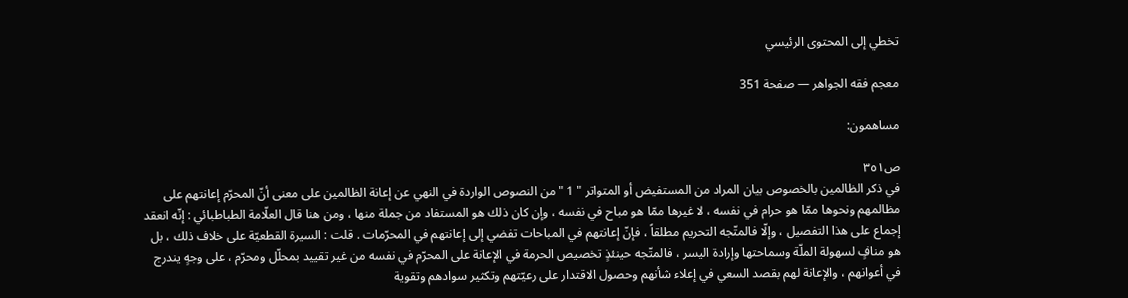تخطي إلى المحتوى الرئيسي

معجم فقه الجواهر — صفحة 351

مساهمون:

ص٣٥١
في ذكر الظالمين بالخصوص بيان المراد من المستفيض أو المتواتر " 1 " من النصوص الواردة في النهي عن إعانة الظالمين على معنى أنّ المحرّم إعانتهم على مظالمهم ونحوها ممّا هو حرام في نفسه ، لا غيرها ممّا هو مباح في نفسه ، وإن كان ذلك هو المستفاد من جملة منها ، ومن هنا قال العلّامة الطباطبائي : إنّه انعقد إجماع على هذا التفصيل ، وإلّا فالمتّجه التحريم مطلقاً ، فإنّ إعانتهم في المباحات تفضي إلى إعانتهم في المحرّمات . قلت : السيرة القطعيّة على خلاف ذلك ، بل هو منافٍ لسهولة الملّة وسماحتها وإرادة اليسر ، فالمتّجه حينئذٍ تخصيص الحرمة في الإعانة على المحرّم في نفسه من غير تقييد بمحلّل ومحرّم ، على وجهٍ يندرج في أعوانهم ، والإعانة لهم بقصد السعي في إعلاء شأنهم وحصول الاقتدار على رعيّتهم وتكثير سوادهم وتقوية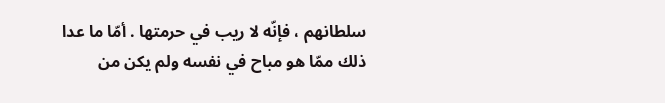سلطانهم ، فإنّه لا ريب في حرمتها . أمّا ما عدا ذلك ممّا هو مباح في نفسه ولم يكن من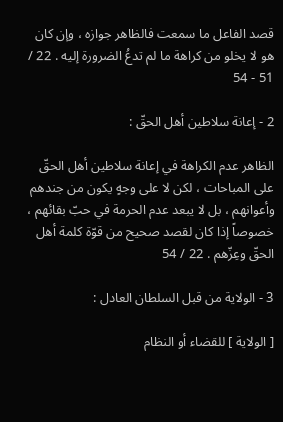قصد الفاعل ما سمعت فالظاهر جوازه ، وإن كان هو لا يخلو من كراهة ما لم تدعُ الضرورة إليه . 22 / 51 - 54

2 - إعانة سلاطين أهل الحقّ :

الظاهر عدم الكراهة في إعانة سلاطين أهل الحقّ على المباحات ، لكن لا على وجهٍ يكون من جندهم وأعوانهم ، بل لا يبعد عدم الحرمة في حبّ بقائهم ، خصوصاً إذا كان لقصد صحيح من قوّة كلمة أهل الحقّ وعِزّهم . 22 / 54

3 - الولاية من قبل السلطان العادل :

[ الولاية ] للقضاء أو النظام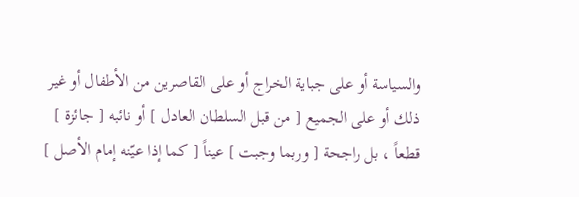والسياسة أو على جباية الخراج أو على القاصرين من الأطفال أو غير ذلك أو على الجميع [ من قبل السلطان العادل ] أو نائبه [ جائزة ] قطعاً ، بل راجحة [ وربما وجبت ] عيناً [ كما إذا عيّنه إمام الأصل ]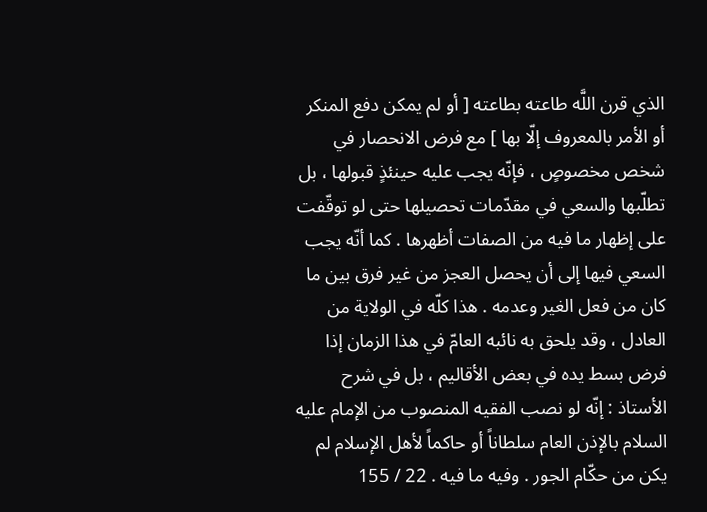الذي قرن اللَّه طاعته بطاعته [ أو لم يمكن دفع المنكر أو الأمر بالمعروف إلّا بها ] مع فرض الانحصار في شخص مخصوصٍ ، فإنّه يجب عليه حينئذٍ قبولها ، بل تطلّبها والسعي في مقدّمات تحصيلها حتى لو توقّفت على إظهار ما فيه من الصفات أظهرها . كما أنّه يجب السعي فيها إلى أن يحصل العجز من غير فرق بين ما كان من فعل الغير وعدمه . هذا كلّه في الولاية من العادل ، وقد يلحق به نائبه العامّ في هذا الزمان إذا فرض بسط يده في بعض الأقاليم ، بل في شرح الأستاذ : إنّه لو نصب الفقيه المنصوب من الإمام عليه السلام بالإذن العام سلطاناً أو حاكماً لأهل الإسلام لم يكن من حكّام الجور . وفيه ما فيه . 22 / 155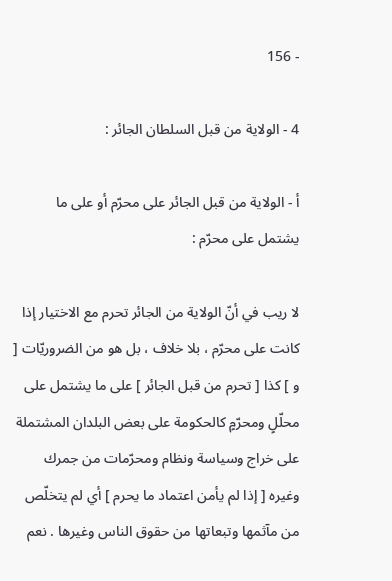- 156

4 - الولاية من قبل السلطان الجائر :

أ - الولاية من قبل الجائر على محرّم أو على ما يشتمل على محرّم :

لا ريب في أنّ الولاية من الجائر تحرم مع الاختيار إذا كانت على محرّم ، بلا خلاف ، بل هو من الضروريّات [ و ] كذا [ تحرم من قبل الجائر ] على ما يشتمل على محلّلٍ ومحرّمٍ كالحكومة على بعض البلدان المشتملة على خراج وسياسة ونظام ومحرّمات من جمرك وغيره [ إذا لم يأمن اعتماد ما يحرم ] أي لم يتخلّص من مآثمها وتبعاتها من حقوق الناس وغيرها . نعم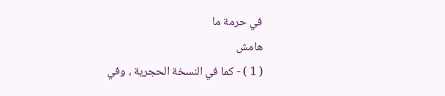في حرمة ما
هامش
( 1 ) - كما في النسخة الحجرية ، وفي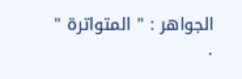الجواهر : " المتواترة " .